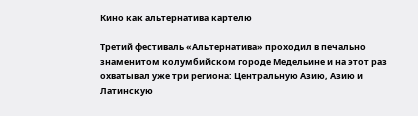Кино как альтернатива картелю

Третий фестиваль «Альтернатива» проходил в печально знаменитом колумбийском городе Медельине и на этот раз охватывал уже три региона: Центральную Азию, Азию и Латинскую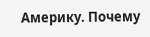Америку. Почему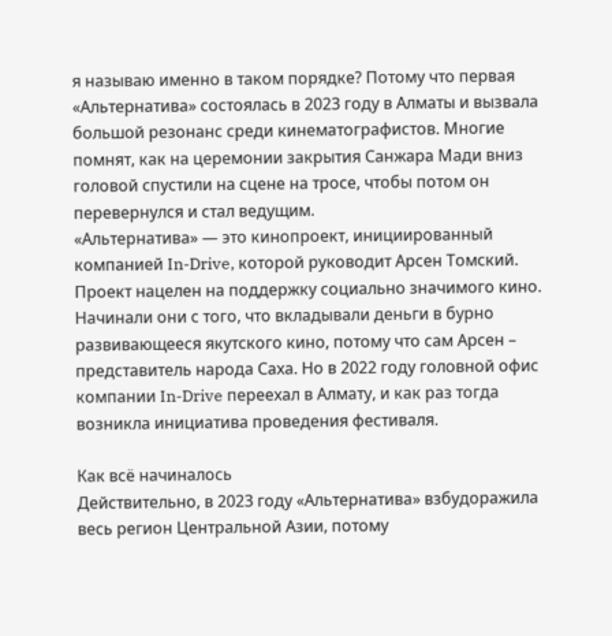я называю именно в таком порядке? Потому что первая «Альтернатива» состоялась в 2023 году в Алматы и вызвала большой резонанс среди кинематографистов. Многие помнят, как на церемонии закрытия Санжара Мади вниз головой спустили на сцене на тросе, чтобы потом он перевернулся и стал ведущим.
«Альтернатива» — это кинопроект, инициированный компанией In-Drive, которой руководит Арсен Томский. Проект нацелен на поддержку социально значимого кино. Начинали они с того, что вкладывали деньги в бурно развивающееся якутского кино, потому что сам Арсен – представитель народа Саха. Но в 2022 году головной офис компании In-Drive переехал в Алмату, и как раз тогда возникла инициатива проведения фестиваля.

Как всё начиналось
Действительно, в 2023 году «Альтернатива» взбудоражила весь регион Центральной Азии, потому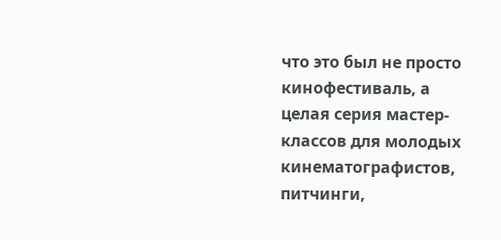что это был не просто кинофестиваль, а целая серия мастер-классов для молодых кинематографистов, питчинги,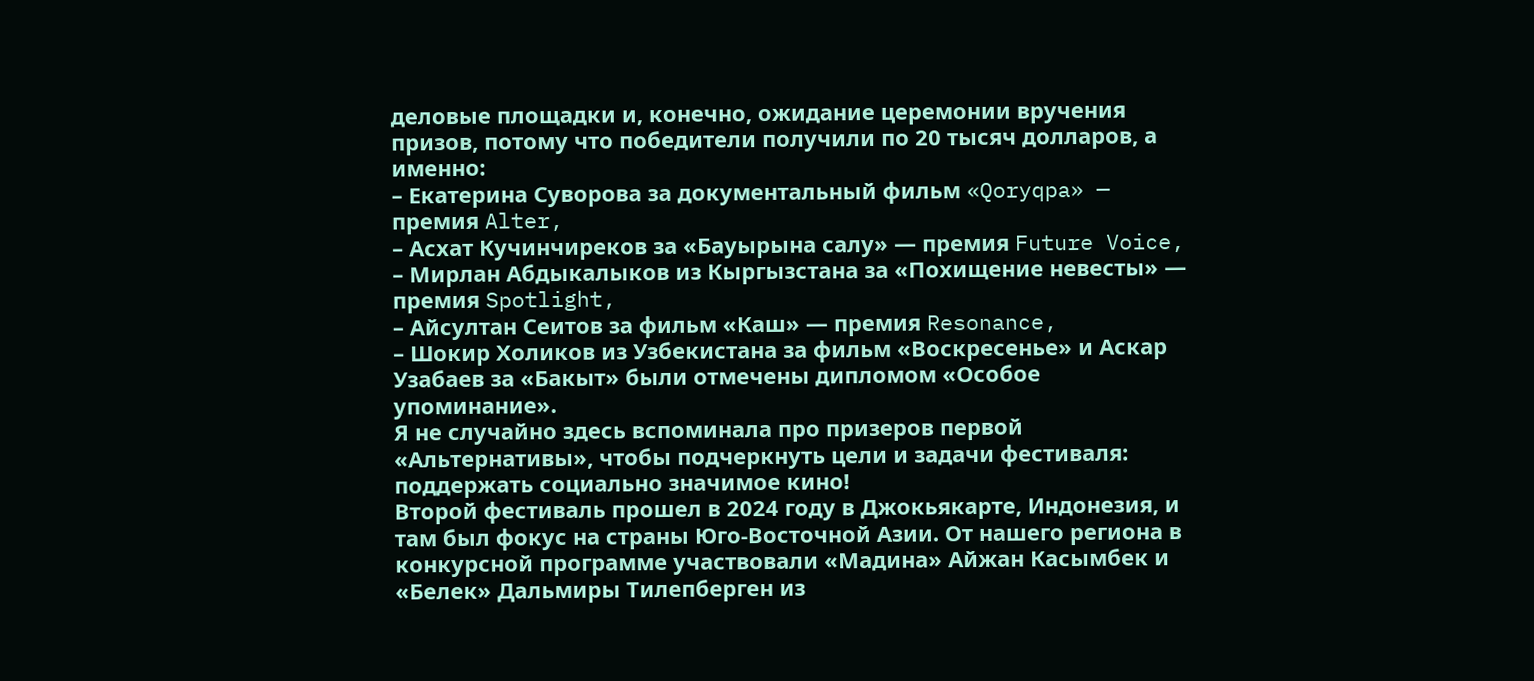деловые площадки и, конечно, ожидание церемонии вручения призов, потому что победители получили по 20 тысяч долларов, а именно:
– Екатерина Суворова за документальный фильм «Qoryqpa» — премия Alter,
– Асхат Кучинчиреков за «Бауырына салу» — премия Future Voice,
– Мирлан Абдыкалыков из Кыргызстана за «Похищение невесты» — премия Spotlight,
– Айсултан Сеитов за фильм «Каш» — премия Resonance,
– Шокир Холиков из Узбекистана за фильм «Воскресенье» и Аскар Узабаев за «Бакыт» были отмечены дипломом «Особое упоминание».
Я не случайно здесь вспоминала про призеров первой «Альтернативы», чтобы подчеркнуть цели и задачи фестиваля: поддержать социально значимое кино!
Второй фестиваль прошел в 2024 году в Джокьякарте, Индонезия, и там был фокус на страны Юго-Восточной Азии. От нашего региона в конкурсной программе участвовали «Мадина» Айжан Касымбек и «Белек» Дальмиры Тилепберген из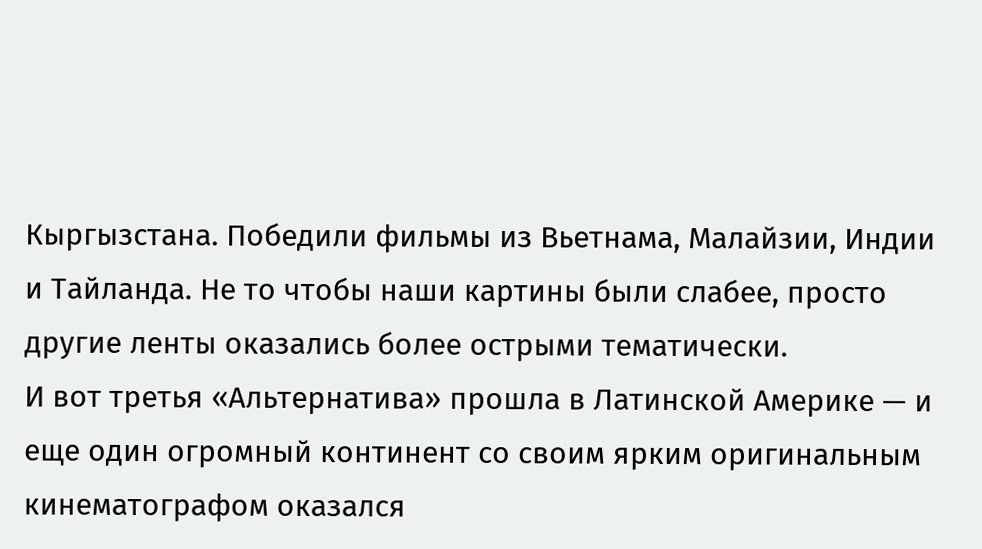Кыргызстана. Победили фильмы из Вьетнама, Малайзии, Индии и Тайланда. Не то чтобы наши картины были слабее, просто другие ленты оказались более острыми тематически.
И вот третья «Альтернатива» прошла в Латинской Америке — и еще один огромный континент со своим ярким оригинальным кинематографом оказался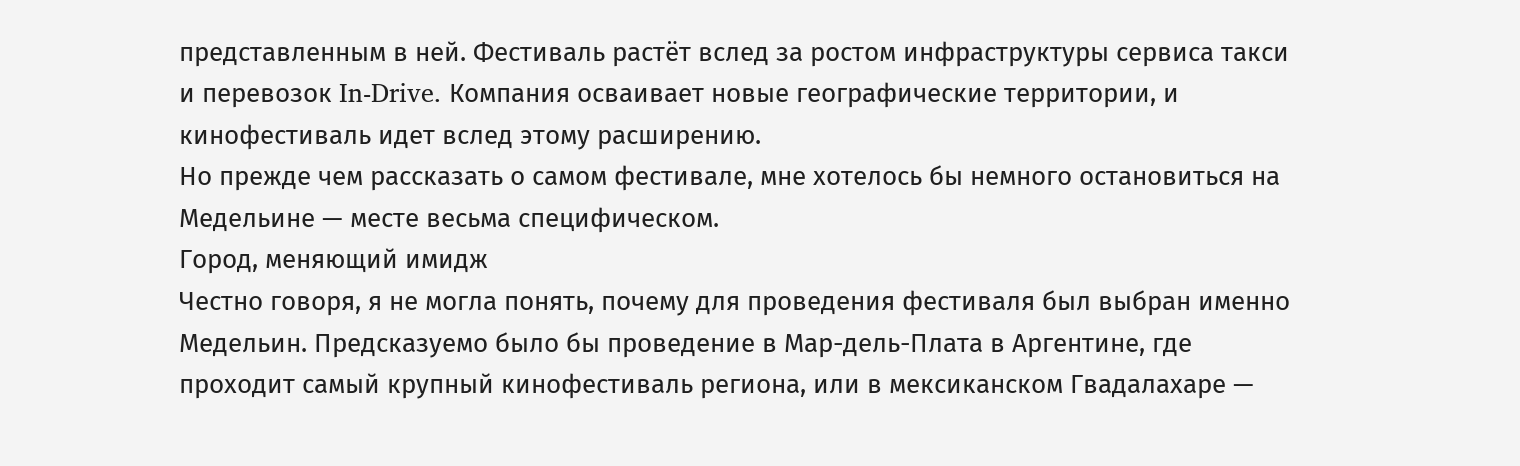представленным в ней. Фестиваль растёт вслед за ростом инфраструктуры сервиса такси и перевозок In-Drive. Компания осваивает новые географические территории, и кинофестиваль идет вслед этому расширению.
Но прежде чем рассказать о самом фестивале, мне хотелось бы немного остановиться на Медельине — месте весьма специфическом.
Город, меняющий имидж
Честно говоря, я не могла понять, почему для проведения фестиваля был выбран именно Медельин. Предсказуемо было бы проведение в Мар-дель-Плата в Аргентине, где проходит самый крупный кинофестиваль региона, или в мексиканском Гвадалахаре —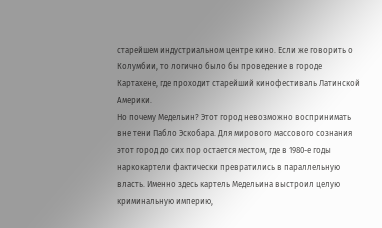старейшем индустриальном центре кино. Если же говорить о Колумбии, то логично было бы проведение в городе Картахене, где проходит старейший кинофестиваль Латинской Америки.
Но почему Медельин? Этот город невозможно воспринимать вне тени Пабло Эскобара. Для мирового массового сознания этот город до сих пор остается местом, где в 1980-е годы наркокартели фактически превратились в параллельную власть. Именно здесь картель Медельина выстроил целую криминальную империю,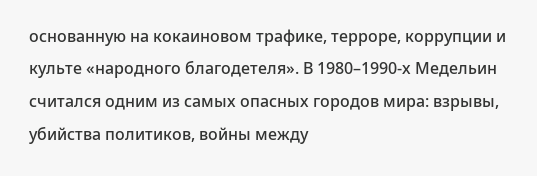основанную на кокаиновом трафике, терроре, коррупции и культе «народного благодетеля». В 1980–1990-х Медельин считался одним из самых опасных городов мира: взрывы, убийства политиков, войны между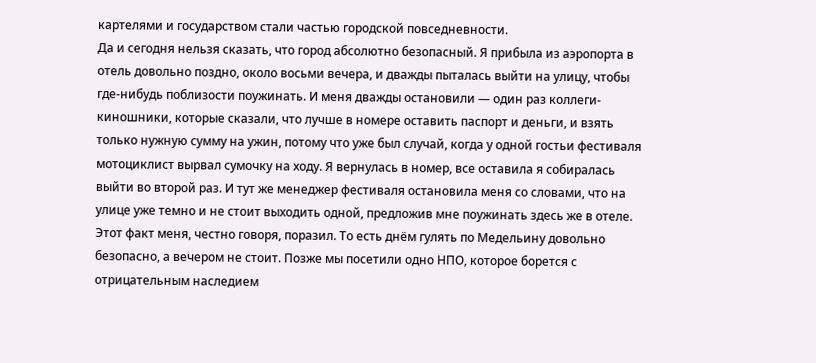картелями и государством стали частью городской повседневности.
Да и сегодня нельзя сказать, что город абсолютно безопасный. Я прибыла из аэропорта в отель довольно поздно, около восьми вечера, и дважды пыталась выйти на улицу, чтобы где-нибудь поблизости поужинать. И меня дважды остановили — один раз коллеги-киношники, которые сказали, что лучше в номере оставить паспорт и деньги, и взять только нужную сумму на ужин, потому что уже был случай, когда у одной гостьи фестиваля мотоциклист вырвал сумочку на ходу. Я вернулась в номер, все оставила я собиралась выйти во второй раз. И тут же менеджер фестиваля остановила меня со словами, что на улице уже темно и не стоит выходить одной, предложив мне поужинать здесь же в отеле.
Этот факт меня, честно говоря, поразил. То есть днём гулять по Медельину довольно безопасно, а вечером не стоит. Позже мы посетили одно НПО, которое борется с отрицательным наследием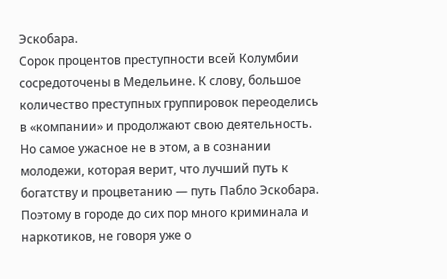Эскобара.
Сорок процентов преступности всей Колумбии сосредоточены в Медельине. К слову, большое количество преступных группировок переоделись в «компании» и продолжают свою деятельность. Но самое ужасное не в этом, а в сознании молодежи, которая верит, что лучший путь к богатству и процветанию — путь Пабло Эскобара. Поэтому в городе до сих пор много криминала и наркотиков, не говоря уже о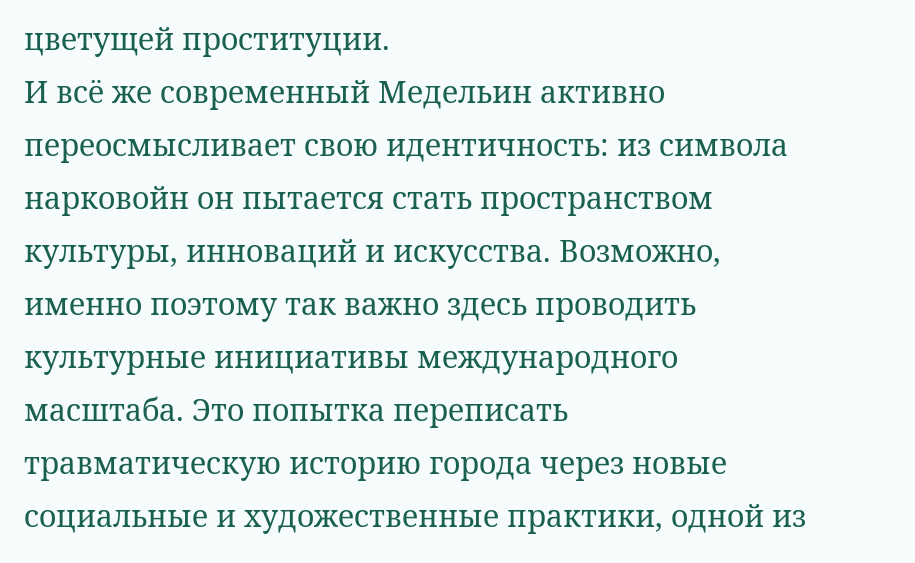цветущей проституции.
И всё же современный Медельин активно переосмысливает свою идентичность: из символа нарковойн он пытается стать пространством культуры, инноваций и искусства. Возможно, именно поэтому так важно здесь проводить культурные инициативы международного масштаба. Это попытка переписать травматическую историю города через новые социальные и художественные практики, одной из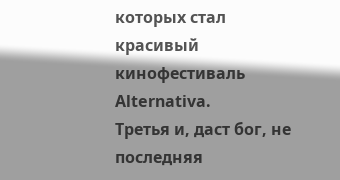которых стал красивый кинофестиваль Alternativa.
Третья и, даст бог, не последняя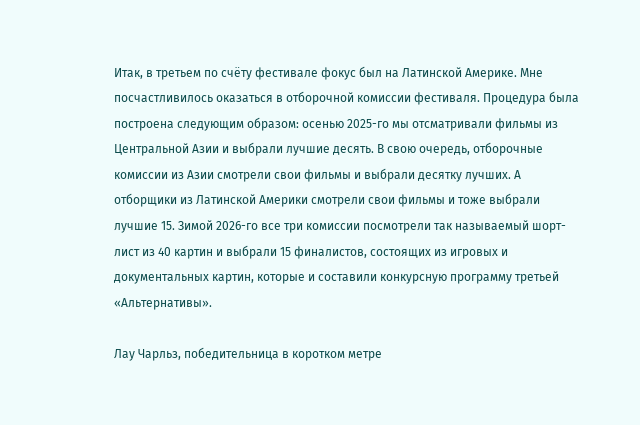Итак, в третьем по счёту фестивале фокус был на Латинской Америке. Мне посчастливилось оказаться в отборочной комиссии фестиваля. Процедура была построена следующим образом: осенью 2025-го мы отсматривали фильмы из Центральной Азии и выбрали лучшие десять. В свою очередь, отборочные комиссии из Азии смотрели свои фильмы и выбрали десятку лучших. А отборщики из Латинской Америки смотрели свои фильмы и тоже выбрали лучшие 15. Зимой 2026-го все три комиссии посмотрели так называемый шорт-лист из 40 картин и выбрали 15 финалистов, состоящих из игровых и документальных картин, которые и составили конкурсную программу третьей «Альтернативы».

Лау Чарльз, победительница в коротком метре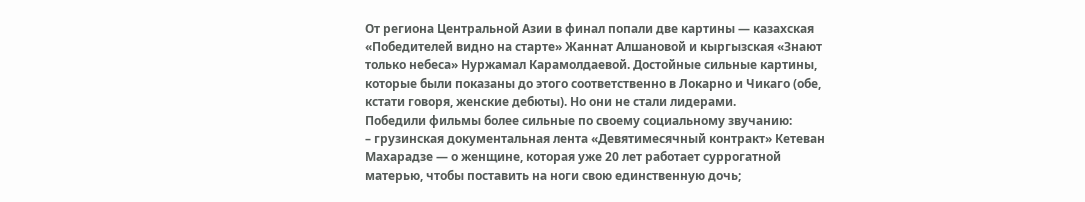От региона Центральной Азии в финал попали две картины — казахская «Победителей видно на старте» Жаннат Алшановой и кыргызская «Знают только небеса» Нуржамал Карамолдаевой. Достойные сильные картины, которые были показаны до этого соответственно в Локарно и Чикаго (обе, кстати говоря, женские дебюты). Но они не стали лидерами.
Победили фильмы более сильные по своему социальному звучанию:
– грузинская документальная лента «Девятимесячный контракт» Кетеван Махарадзе — о женщине, которая уже 20 лет работает суррогатной матерью, чтобы поставить на ноги свою единственную дочь;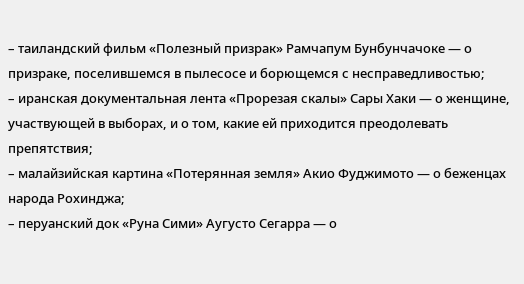– таиландский фильм «Полезный призрак» Рамчапум Бунбунчачоке — о призраке, поселившемся в пылесосе и борющемся с несправедливостью;
– иранская документальная лента «Прорезая скалы» Сары Хаки — о женщине, участвующей в выборах, и о том, какие ей приходится преодолевать препятствия;
– малайзийская картина «Потерянная земля» Акио Фуджимото — о беженцах народа Рохинджа;
– перуанский док «Руна Сими» Аугусто Сегарра — о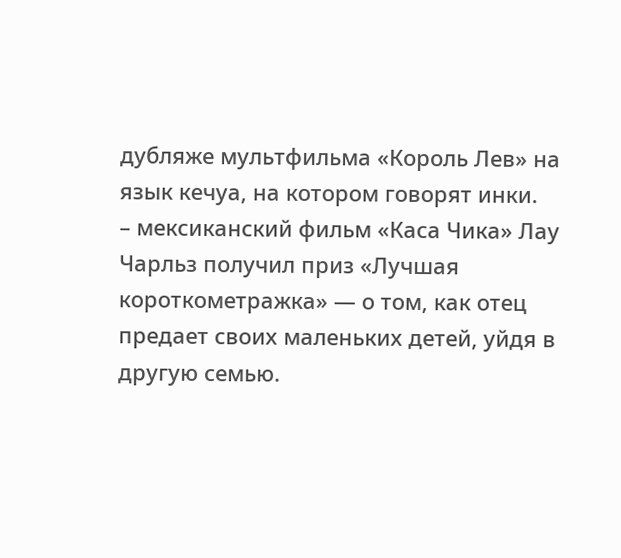дубляже мультфильма «Король Лев» на язык кечуа, на котором говорят инки.
– мексиканский фильм «Каса Чика» Лау Чарльз получил приз «Лучшая короткометражка» — о том, как отец предает своих маленьких детей, уйдя в другую семью.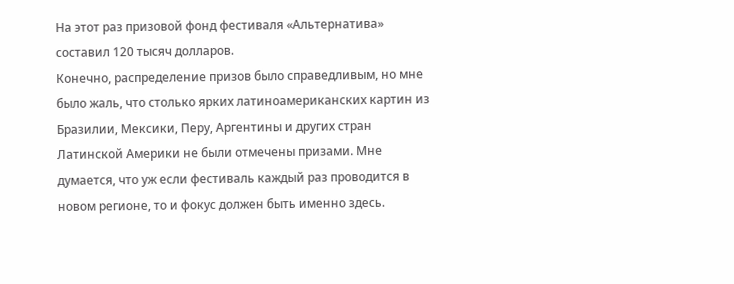На этот раз призовой фонд фестиваля «Альтернатива» составил 120 тысяч долларов.
Конечно, распределение призов было справедливым, но мне было жаль, что столько ярких латиноамериканских картин из Бразилии, Мексики, Перу, Аргентины и других стран Латинской Америки не были отмечены призами. Мне думается, что уж если фестиваль каждый раз проводится в новом регионе, то и фокус должен быть именно здесь.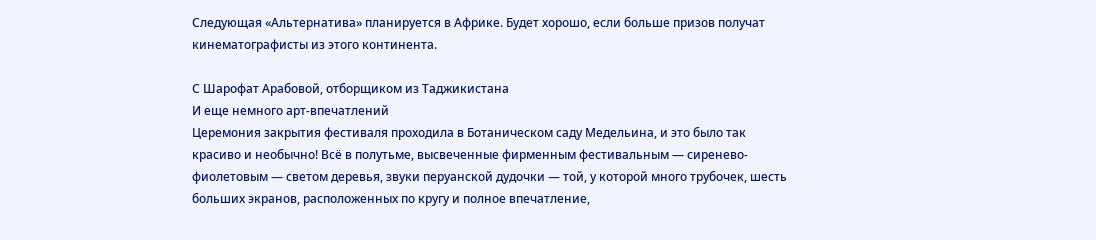Следующая «Альтернатива» планируется в Африке. Будет хорошо, если больше призов получат кинематографисты из этого континента.

С Шарофат Арабовой, отборщиком из Таджикистана
И еще немного арт-впечатлений
Церемония закрытия фестиваля проходила в Ботаническом саду Медельина, и это было так красиво и необычно! Всё в полутьме, высвеченные фирменным фестивальным — сиренево-фиолетовым — светом деревья, звуки перуанской дудочки — той, у которой много трубочек, шесть больших экранов, расположенных по кругу и полное впечатление,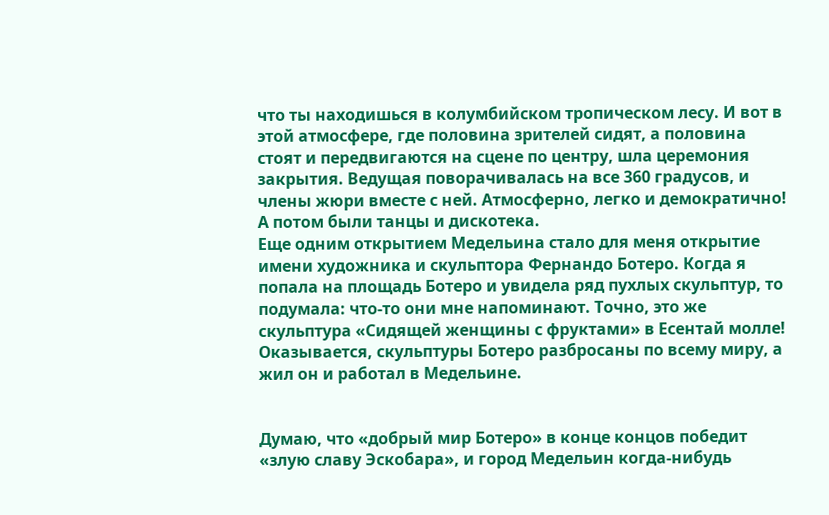что ты находишься в колумбийском тропическом лесу. И вот в этой атмосфере, где половина зрителей сидят, а половина стоят и передвигаются на сцене по центру, шла церемония закрытия. Ведущая поворачивалась на все 360 градусов, и члены жюри вместе с ней. Атмосферно, легко и демократично! А потом были танцы и дискотека.
Еще одним открытием Медельина стало для меня открытие имени художника и скульптора Фернандо Ботеро. Когда я попала на площадь Ботеро и увидела ряд пухлых скульптур, то подумала: что-то они мне напоминают. Точно, это же скульптура «Сидящей женщины с фруктами» в Есентай молле! Оказывается, скульптуры Ботеро разбросаны по всему миру, а жил он и работал в Медельине.


Думаю, что «добрый мир Ботеро» в конце концов победит «злую славу Эскобара», и город Медельин когда-нибудь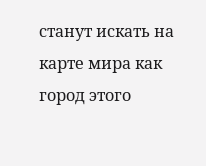станут искать на карте мира как город этого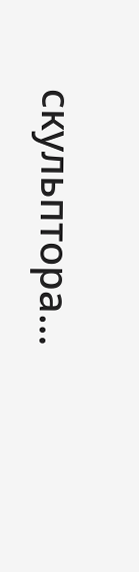скульптора…